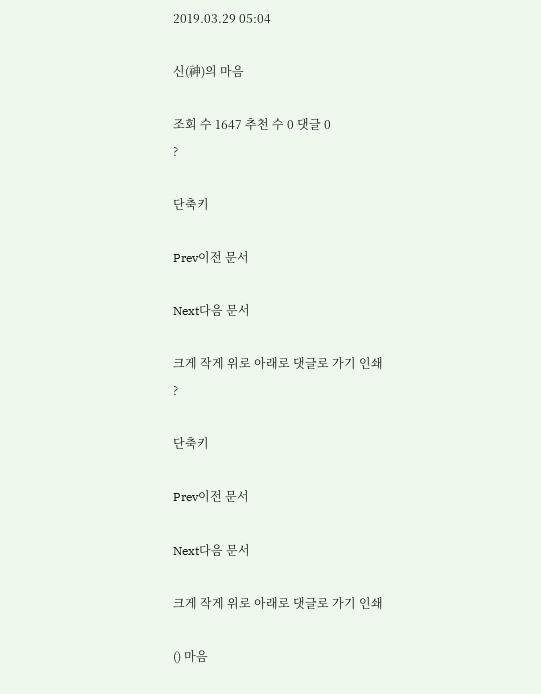2019.03.29 05:04

신(神)의 마음

조회 수 1647 추천 수 0 댓글 0
?

단축키

Prev이전 문서

Next다음 문서

크게 작게 위로 아래로 댓글로 가기 인쇄
?

단축키

Prev이전 문서

Next다음 문서

크게 작게 위로 아래로 댓글로 가기 인쇄

() 마음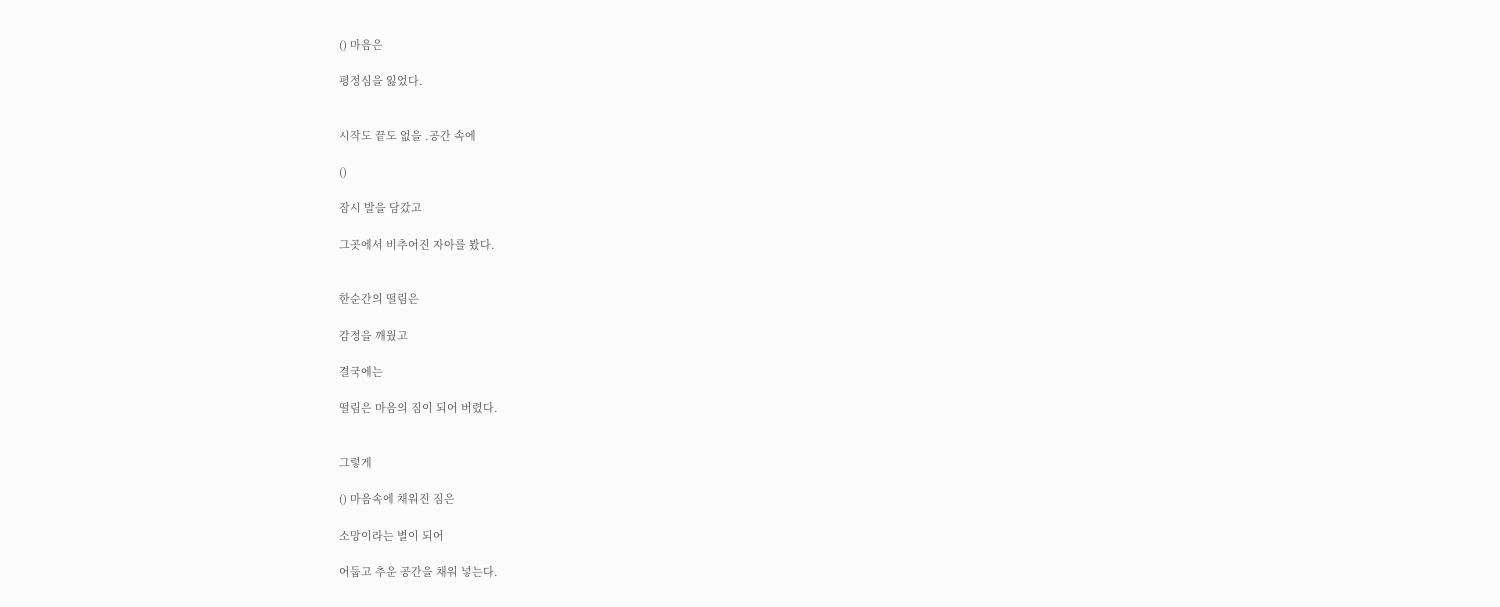() 마음은

평정심을 잃었다.


시작도 끝도 없을 .공간 속에

()

잠시 발을 담갔고

그곳에서 비추어진 자아를 봤다.


한순간의 떨림은

감정을 깨웠고

결국에는

떨림은 마음의 짐이 되어 버렸다.


그렇게

() 마음속에 채워진 짐은

소망이라는 별이 되어

어둡고 추운 공간을 채워 넣는다.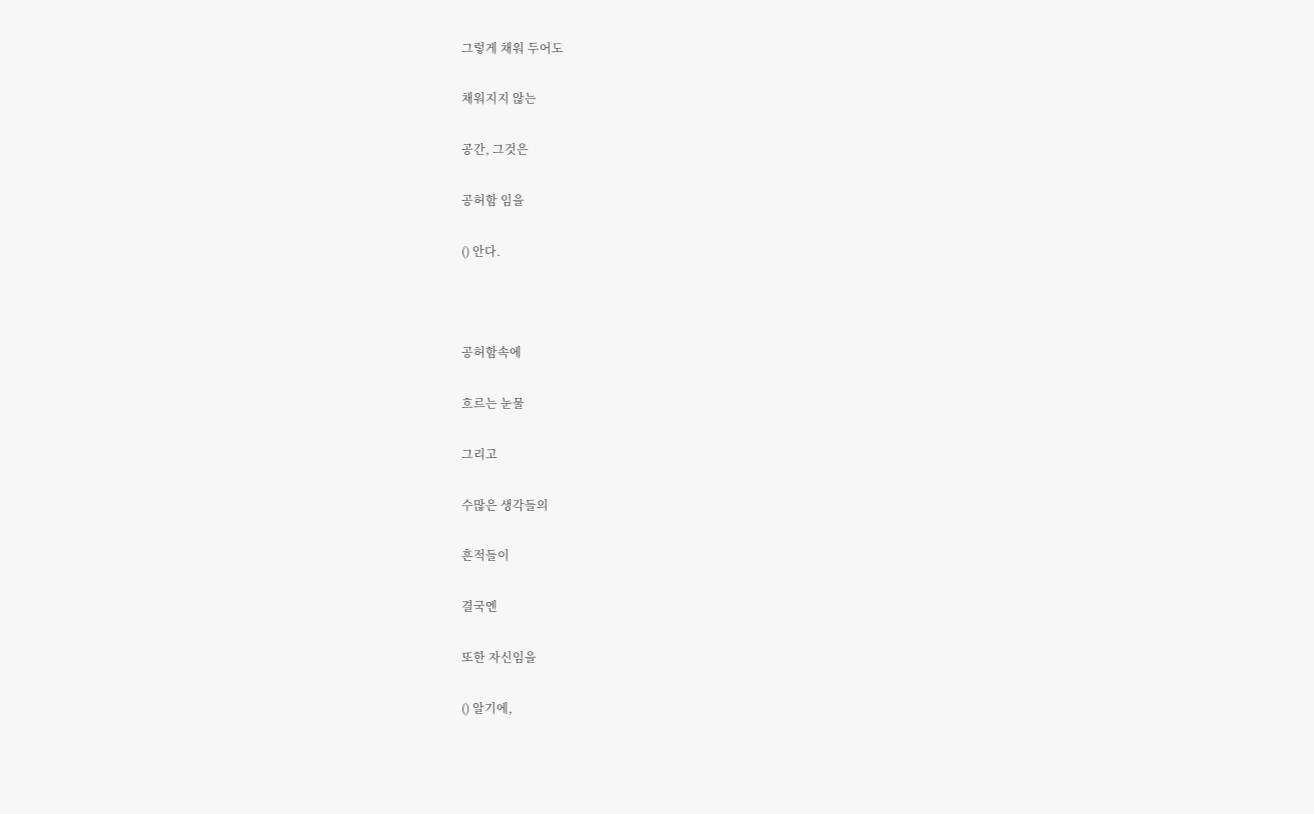그렇게 채워 두어도

채워지지 않는

공간, 그것은

공허함 임을

() 안다.



공허함속에

흐르는 눈물

그리고

수많은 생각들의

흔적들이

결국엔

또한 자신임을

() 알기에,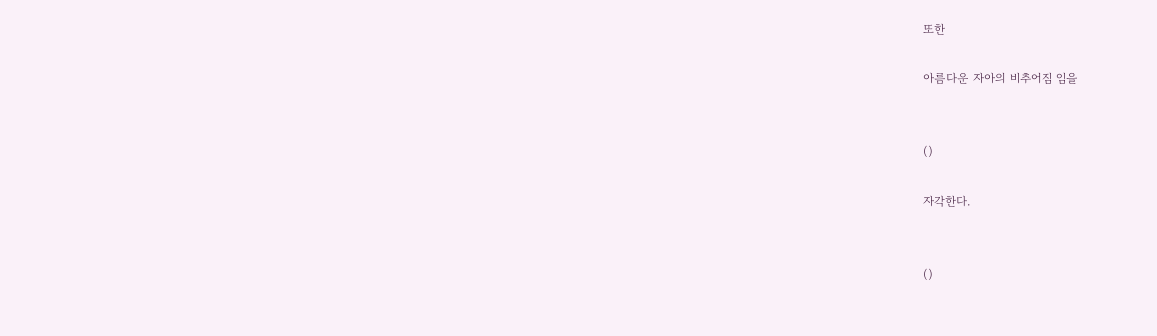또한

아름다운 자아의 비추어짐 임을


()

자각한다.


()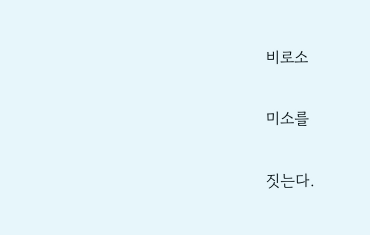비로소

미소를

짓는다.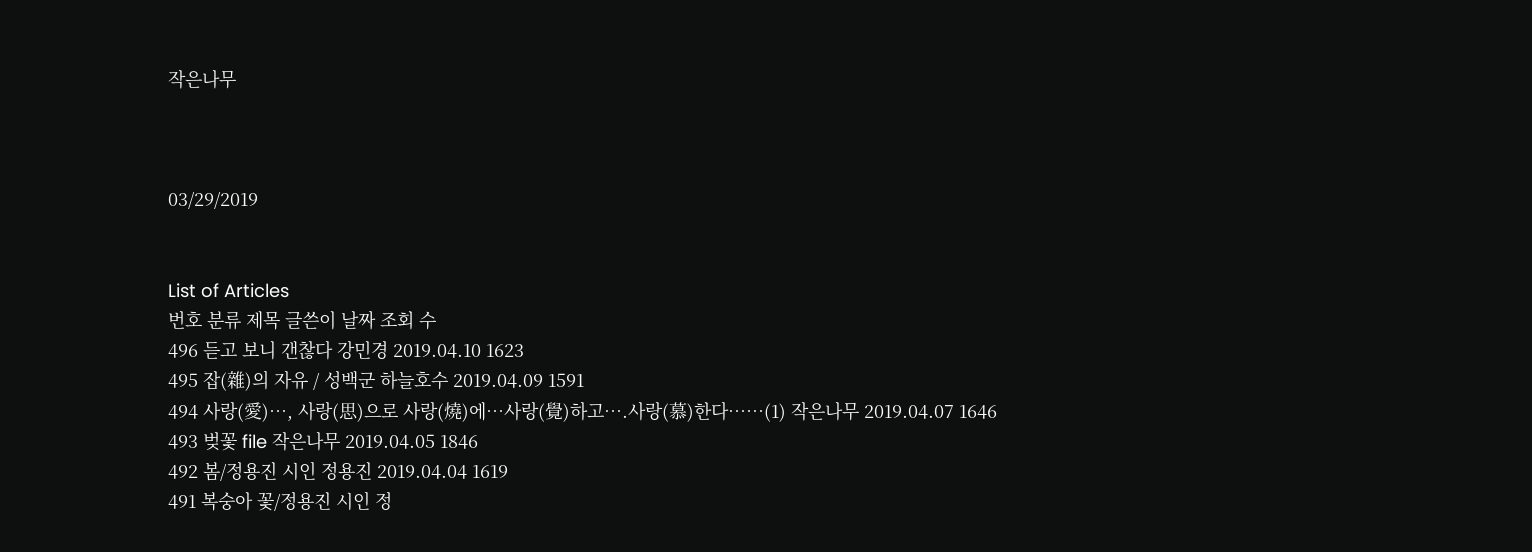작은나무



03/29/2019


List of Articles
번호 분류 제목 글쓴이 날짜 조회 수
496 듣고 보니 갠찮다 강민경 2019.04.10 1623
495 잡(雜)의 자유 / 성백군 하늘호수 2019.04.09 1591
494 사랑(愛)…, 사랑(思)으로 사랑(燒)에…사랑(覺)하고….사랑(慕)한다……(1) 작은나무 2019.04.07 1646
493 벚꽃 file 작은나무 2019.04.05 1846
492 봄/정용진 시인 정용진 2019.04.04 1619
491 복숭아 꽃/정용진 시인 정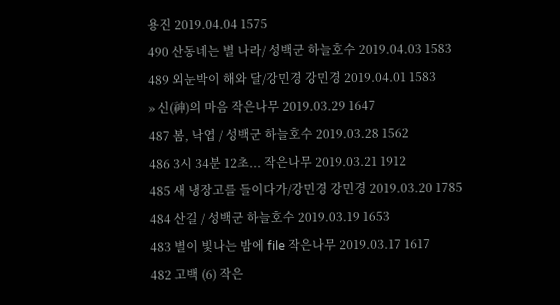용진 2019.04.04 1575
490 산동네는 별 나라/ 성백군 하늘호수 2019.04.03 1583
489 외눈박이 해와 달/강민경 강민경 2019.04.01 1583
» 신(神)의 마음 작은나무 2019.03.29 1647
487 봄, 낙엽 / 성백군 하늘호수 2019.03.28 1562
486 3시 34분 12초... 작은나무 2019.03.21 1912
485 새 냉장고를 들이다가/강민경 강민경 2019.03.20 1785
484 산길 / 성백군 하늘호수 2019.03.19 1653
483 별이 빛나는 밤에 file 작은나무 2019.03.17 1617
482 고백 (6) 작은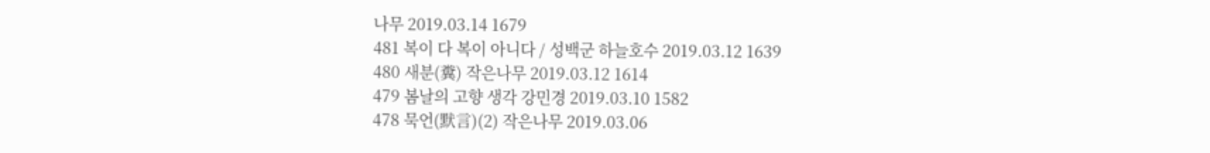나무 2019.03.14 1679
481 복이 다 복이 아니다 / 성백군 하늘호수 2019.03.12 1639
480 새분(糞) 작은나무 2019.03.12 1614
479 봄날의 고향 생각 강민경 2019.03.10 1582
478 묵언(默言)(2) 작은나무 2019.03.06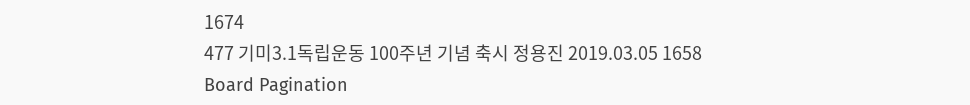1674
477 기미3.1독립운동 100주년 기념 축시 정용진 2019.03.05 1658
Board Pagination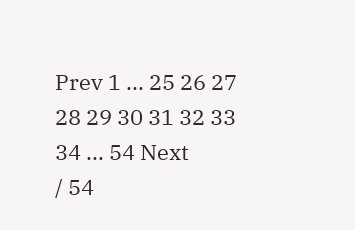Prev 1 ... 25 26 27 28 29 30 31 32 33 34 ... 54 Next
/ 54